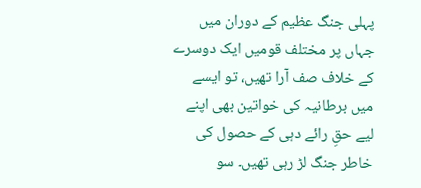پہلی جنگ عظیم کے دوران میں جہاں پر مختلف قومیں ایک دوسرے کے خلاف صف آرا تھیں، تو ایسے میں برطانیہ کی خواتین بھی اپنے لیے حقِ رائے دہی کے حصول کی خاطر جنگ لڑ رہی تھیں۔ سو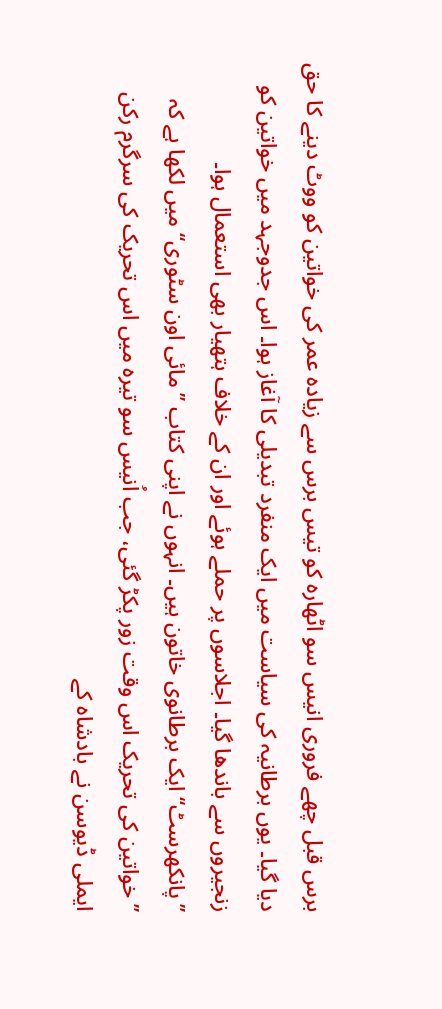برس قبل چھے فروری انیس سو اٹھارہ کو تیس برس سے زیادہ عمر کی خواتین کو ووٹ دینے کا حق دیا گیا۔ یوں برطانیہ کی سیاست میں ایک منفرد تبدیلی کا آغاز ہوا۔ اس جدوجہد میں خواتین کو زنجیروں سے باندھا گیا۔ اجلاسوں پر حملے ہوئے اور ان کے خلاف ہتھیار بھی استعمال ہوا۔ ’’پانکھرسٹ‘‘ ایک برطانوی خاتون ہیں۔ انہوں نے اپنی کتاب ’’مائی اون سٹوری‘‘ میں لکھا ہے کہ ’’خواتین کی تحریک اس وقت زور پکڑ گئی، جب اُنیس سو تیرہ میں اس تحریک کی سرگرم رکن ایملی ڈیوسن نے بادشاہ کے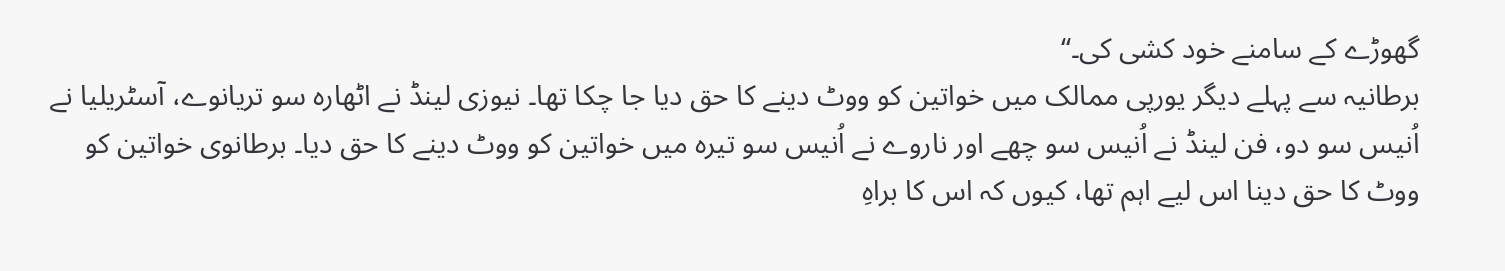گھوڑے کے سامنے خود کشی کی۔‘‘
برطانیہ سے پہلے دیگر یورپی ممالک میں خواتین کو ووٹ دینے کا حق دیا جا چکا تھا۔ نیوزی لینڈ نے اٹھارہ سو تریانوے، آسٹریلیا نے اُنیس سو دو، فن لینڈ نے اُنیس سو چھے اور ناروے نے اُنیس سو تیرہ میں خواتین کو ووٹ دینے کا حق دیا۔ برطانوی خواتین کو ووٹ کا حق دینا اس لیے اہم تھا، کیوں کہ اس کا براہِ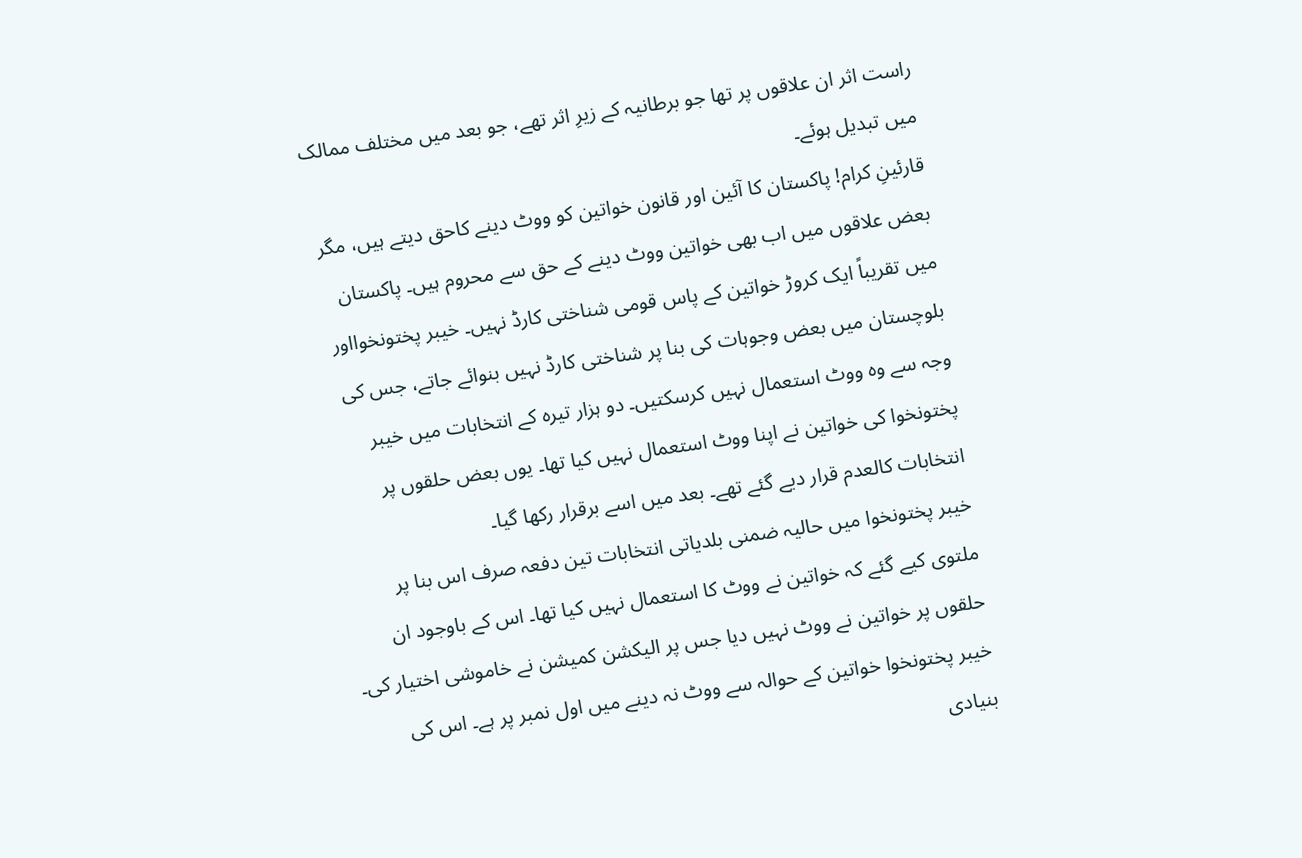راست اثر ان علاقوں پر تھا جو برطانیہ کے زیرِ اثر تھے، جو بعد میں مختلف ممالک میں تبدیل ہوئے۔
قارئینِ کرام! پاکستان کا آئین اور قانون خواتین کو ووٹ دینے کاحق دیتے ہیں، مگر بعض علاقوں میں اب بھی خواتین ووٹ دینے کے حق سے محروم ہیں۔ پاکستان میں تقریباً ایک کروڑ خواتین کے پاس قومی شناختی کارڈ نہیں۔ خیبر پختونخوااور بلوچستان میں بعض وجوہات کی بنا پر شناختی کارڈ نہیں بنوائے جاتے، جس کی وجہ سے وہ ووٹ استعمال نہیں کرسکتیں۔ دو ہزار تیرہ کے انتخابات میں خیبر پختونخوا کی خواتین نے اپنا ووٹ استعمال نہیں کیا تھا۔ یوں بعض حلقوں پر انتخابات کالعدم قرار دیے گئے تھے۔ بعد میں اسے برقرار رکھا گیا۔
خیبر پختونخوا میں حالیہ ضمنی بلدیاتی انتخابات تین دفعہ صرف اس بنا پر ملتوی کیے گئے کہ خواتین نے ووٹ کا استعمال نہیں کیا تھا۔ اس کے باوجود ان حلقوں پر خواتین نے ووٹ نہیں دیا جس پر الیکشن کمیشن نے خاموشی اختیار کی۔
خیبر پختونخوا خواتین کے حوالہ سے ووٹ نہ دینے میں اول نمبر پر ہے۔ اس کی بنیادی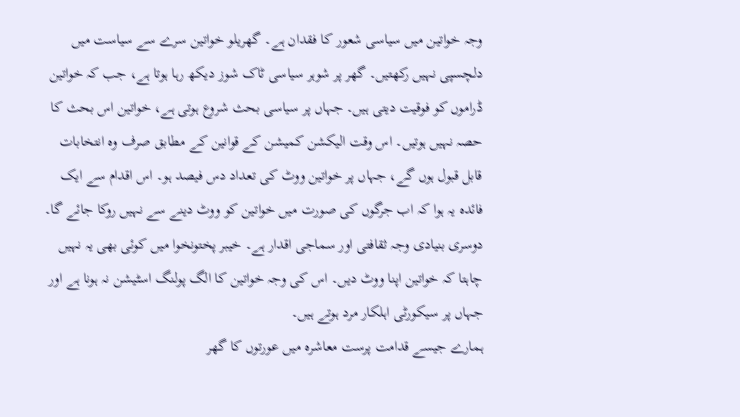وجہ خواتین میں سیاسی شعور کا فقدان ہے۔ گھریلو خواتین سرے سے سیاست میں دلچسپی نہیں رکھتیں۔ گھر پر شوہر سیاسی ٹاک شوز دیکھ رہا ہوتا ہے، جب کہ خواتین ڈراموں کو فوقیت دیتی ہیں۔ جہاں پر سیاسی بحث شروع ہوتی ہے، خواتین اس بحث کا حصہ نہیں ہوتیں۔ اس وقت الیکشن کمیشن کے قوانین کے مطابق صرف وہ انتخابات قابل قبول ہوں گے، جہاں پر خواتین ووٹ کی تعداد دس فیصد ہو۔ اس اقدام سے ایک فائدہ یہ ہوا کہ اب جرگوں کی صورت میں خواتین کو ووٹ دینے سے نہیں روکا جائے گا۔
دوسری بنیادی وجہ ثقافتی اور سماجی اقدار ہے۔ خیبر پختونخوا میں کوئی بھی یہ نہیں چاہتا کہ خواتین اپنا ووٹ دیں۔ اس کی وجہ خواتین کا الگ پولنگ اسٹیشن نہ ہونا ہے اور جہاں پر سیکورٹی اہلکار مرد ہوتے ہیں۔
ہمارے جیسے قدامت پرست معاشرہ میں عورتوں کا گھر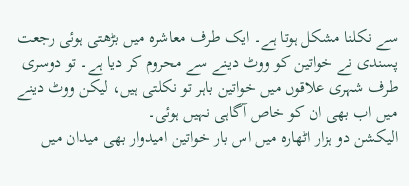سے نکلنا مشکل ہوتا ہے۔ ایک طرف معاشرہ میں بڑھتی ہوئی رجعت پسندی نے خواتین کو ووٹ دینے سے محروم کر دیا ہے۔ تو دوسری طرف شہری علاقوں میں خواتین باہر تو نکلتی ہیں، لیکن ووٹ دینے میں اب بھی ان کو خاص آگاہی نہیں ہوئی۔
الیکشن دو ہزار اٹھارہ میں اس بار خواتین امیدوار بھی میدان میں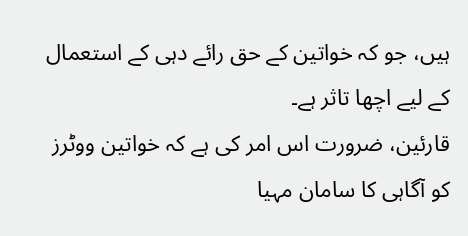ہیں، جو کہ خواتین کے حق رائے دہی کے استعمال کے لیے اچھا تاثر ہے۔
قارئین، ضرورت اس امر کی ہے کہ خواتین ووٹرز کو آگاہی کا سامان مہیا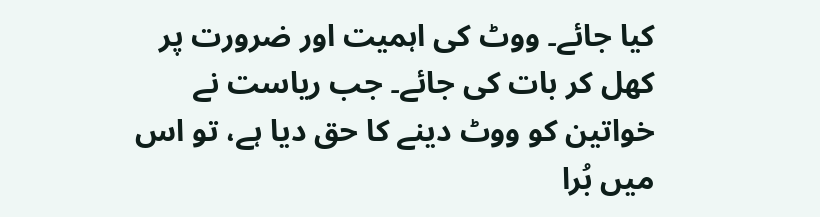کیا جائے۔ ووٹ کی اہمیت اور ضرورت پر کھل کر بات کی جائے۔ جب ریاست نے خواتین کو ووٹ دینے کا حق دیا ہے، تو اس میں بُرا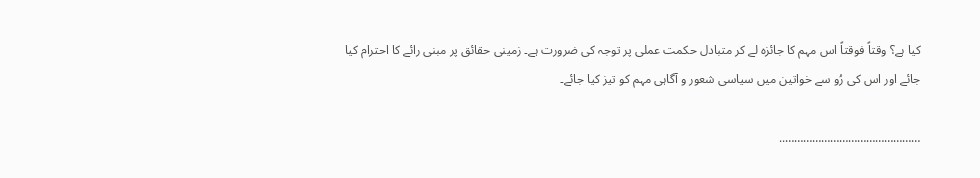کیا ہے؟ وقتاً فوقتاً اس مہم کا جائزہ لے کر متبادل حکمت عملی پر توجہ کی ضرورت ہے۔ زمینی حقائق پر مبنی رائے کا احترام کیا جائے اور اس کی رُو سے خواتین میں سیاسی شعور و آگاہی مہم کو تیز کیا جائے۔

………………………………………..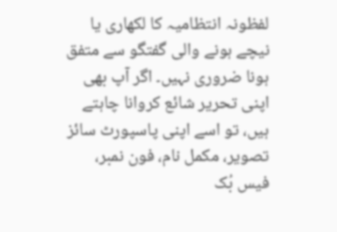لفظونہ انتظامیہ کا لکھاری یا نیچے ہونے والی گفتگو سے متفق ہونا ضروری نہیں۔ اگر آپ بھی اپنی تحریر شائع کروانا چاہتے ہیں، تو اسے اپنی پاسپورٹ سائز تصویر، مکمل نام، فون نمبر، فیس بُک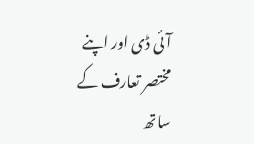آئی ڈی اور اپنے مختصر تعارف کے ساتھ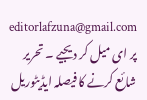editorlafzuna@gmail.com پر ای میل کر دیجیے ۔ تحریر شائع کرنے کا فیصلہ ایڈیٹوریل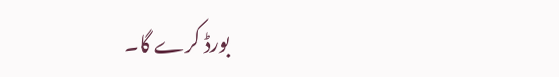بورڈ کرے گا۔